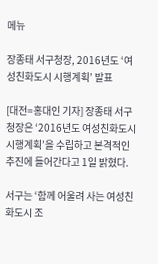메뉴

장종태 서구청장, 2016년도 ‘여성친화도시 시행계획’ 발표

[대전=홍대인 기자] 장종태 서구청장은 ‘2016년도 여성친화도시 시행계획’을 수립하고 본격적인 추진에 들어간다고 1일 밝혔다.

서구는 ‘함께 어울려 사는 여성친화도시 조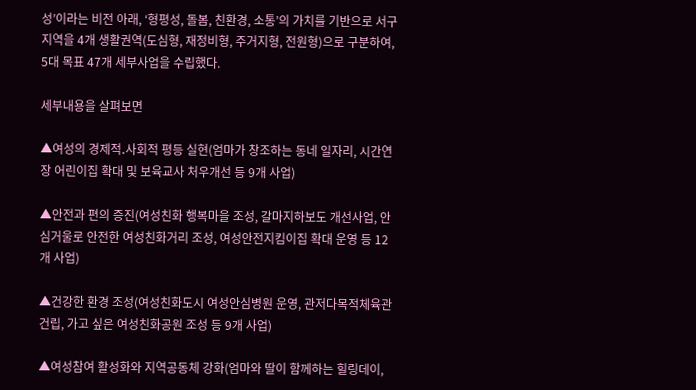성’이라는 비전 아래, ‘형평성, 돌봄, 친환경, 소통’의 가치를 기반으로 서구지역을 4개 생활권역(도심형, 재정비형, 주거지형, 전원형)으로 구분하여, 5대 목표 47개 세부사업을 수립했다.

세부내용을 살펴보면

▲여성의 경제적․사회적 평등 실현(엄마가 창조하는 동네 일자리, 시간연장 어린이집 확대 및 보육교사 처우개선 등 9개 사업)

▲안전과 편의 증진(여성친화 행복마을 조성, 갈마지하보도 개선사업, 안심거울로 안전한 여성친화거리 조성, 여성안전지킴이집 확대 운영 등 12개 사업)

▲건강한 환경 조성(여성친화도시 여성안심병원 운영, 관저다목적체육관 건립, 가고 싶은 여성친화공원 조성 등 9개 사업)

▲여성참여 활성화와 지역공동체 강화(엄마와 딸이 함께하는 힐링데이,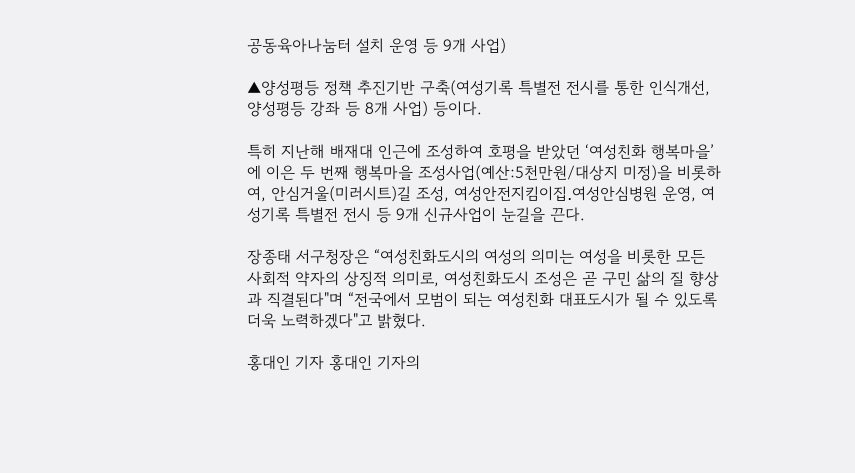공동육아나눔터 설치 운영 등 9개 사업)

▲양성평등 정책 추진기반 구축(여성기록 특별전 전시를 통한 인식개선, 양성평등 강좌 등 8개 사업) 등이다.

특히 지난해 배재대 인근에 조성하여 호평을 받았던 ‘여성친화 행복마을’에 이은 두 번째 행복마을 조성사업(예산:5천만원/대상지 미정)을 비롯하여, 안심거울(미러시트)길 조성, 여성안전지킴이집․여성안심병원 운영, 여성기록 특별전 전시 등 9개 신규사업이 눈길을 끈다.

장종태 서구청장은 “여성친화도시의 여성의 의미는 여성을 비롯한 모든 사회적 약자의 상징적 의미로, 여성친화도시 조성은 곧 구민 삶의 질 향상과 직결된다"며 “전국에서 모범이 되는 여성친화 대표도시가 될 수 있도록 더욱 노력하겠다"고 밝혔다.

홍대인 기자 홍대인 기자의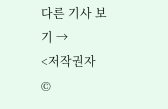다른 기사 보기 →
<저작권자 ©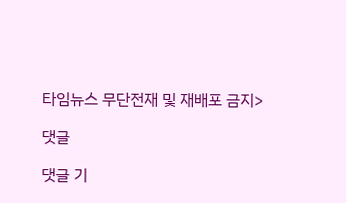타임뉴스 무단전재 및 재배포 금지>

댓글

댓글 기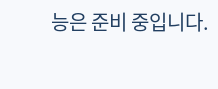능은 준비 중입니다.